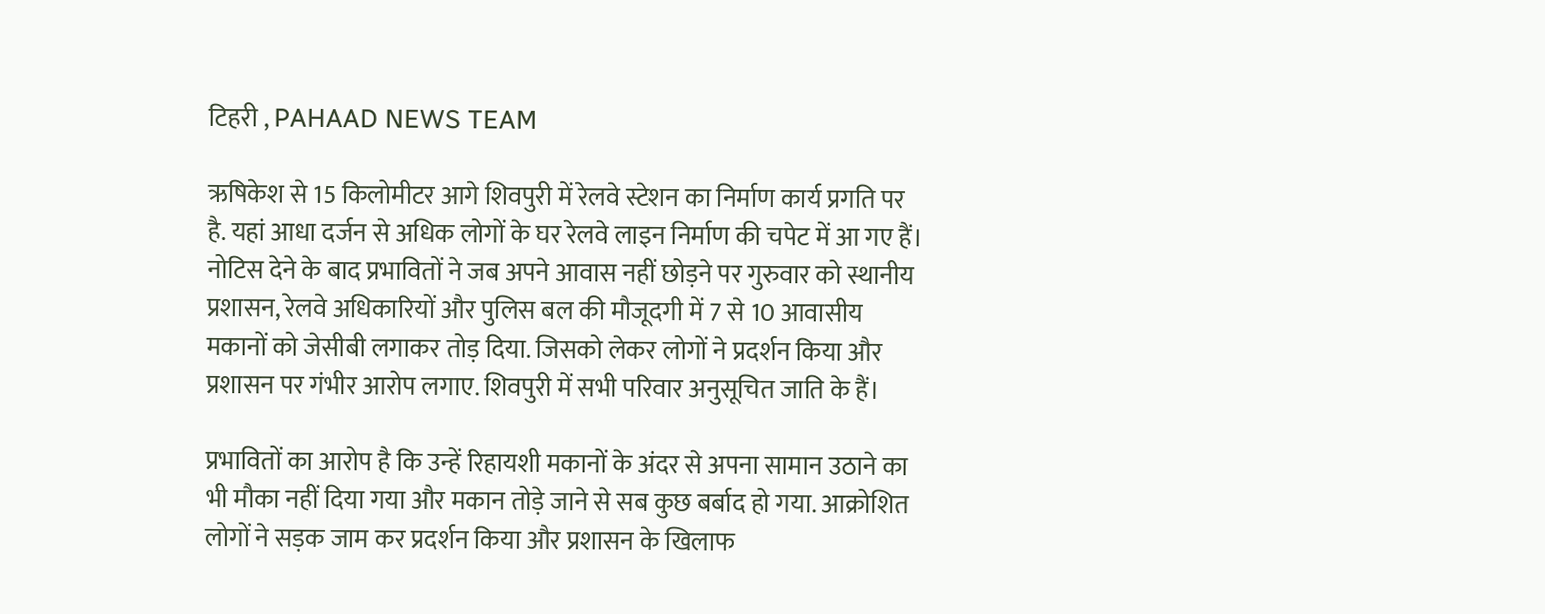टिहरी , PAHAAD NEWS TEAM

ऋषिकेश से 15 किलोमीटर आगे शिवपुरी में रेलवे स्टेशन का निर्माण कार्य प्रगति पर है. यहां आधा दर्जन से अधिक लोगों के घर रेलवे लाइन निर्माण की चपेट में आ गए हैं। नोटिस देने के बाद प्रभावितों ने जब अपने आवास नहीं छोड़ने पर गुरुवार को स्थानीय प्रशासन, रेलवे अधिकारियों और पुलिस बल की मौजूदगी में 7 से 10 आवासीय मकानों को जेसीबी लगाकर तोड़ दिया. जिसको लेकर लोगों ने प्रदर्शन किया और प्रशासन पर गंभीर आरोप लगाए. शिवपुरी में सभी परिवार अनुसूचित जाति के हैं।

प्रभावितों का आरोप है कि उन्हें रिहायशी मकानों के अंदर से अपना सामान उठाने का भी मौका नहीं दिया गया और मकान तोड़े जाने से सब कुछ बर्बाद हो गया. आक्रोशित लोगों ने सड़क जाम कर प्रदर्शन किया और प्रशासन के खिलाफ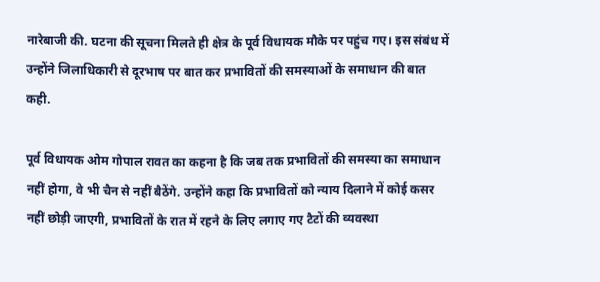नारेबाजी की. घटना की सूचना मिलते ही क्षेत्र के पूर्व विधायक मौके पर पहुंच गए। इस संबंध में उन्होंने जिलाधिकारी से दूरभाष पर बात कर प्रभावितों की समस्याओं के समाधान की बात कही.

पूर्व विधायक ओम गोपाल रावत का कहना है कि जब तक प्रभावितों की समस्या का समाधान नहीं होगा, वे भी चैन से नहीं बैठेंगे. उन्होंने कहा कि प्रभावितों को न्याय दिलाने में कोई कसर नहीं छोड़ी जाएगी, प्रभावितों के रात में रहने के लिए लगाए गए टैटों की व्यवस्था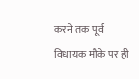करने तक पूर्व विधायक मौके पर ही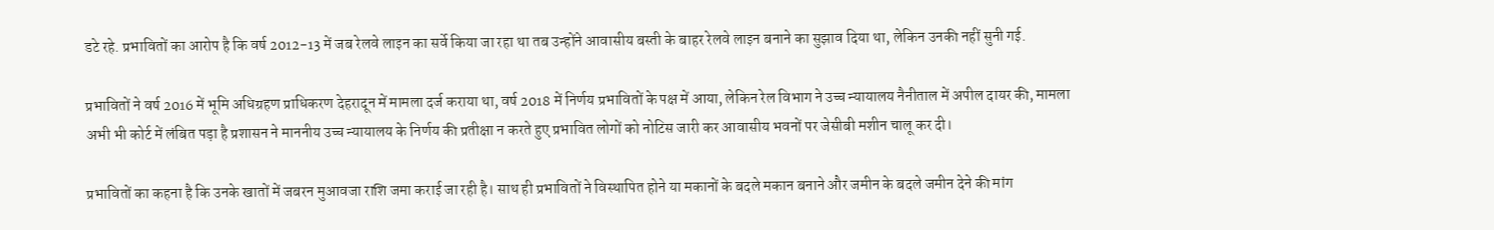डटे रहे. प्रभावितों का आरोप है कि वर्ष 2012-13 में जब रेलवे लाइन का सर्वे किया जा रहा था तब उन्होंने आवासीय बस्ती के बाहर रेलवे लाइन बनाने का सुझाव दिया था, लेकिन उनकी नहीं सुनी गई.

प्रभावितों ने वर्ष 2016 में भूमि अधिग्रहण प्राधिकरण देहरादून में मामला दर्ज कराया था, वर्ष 2018 में निर्णय प्रभावितों के पक्ष में आया, लेकिन रेल विभाग ने उच्च न्यायालय नैनीताल में अपील दायर की, मामला अभी भी कोर्ट में लंबित पड़ा है प्रशासन ने माननीय उच्च न्यायालय के निर्णय की प्रतीक्षा न करते हुए प्रभावित लोगों को नोटिस जारी कर आवासीय भवनों पर जेसीबी मशीन चालू कर दी।

प्रभावितों का कहना है कि उनके खातों में जबरन मुआवजा राशि जमा कराई जा रही है। साथ ही प्रभावितों ने विस्थापित होने या मकानों के बदले मकान बनाने और जमीन के बदले जमीन देने की मांग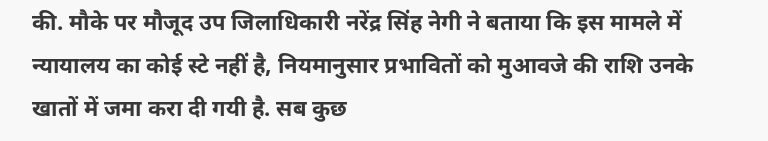की. मौके पर मौजूद उप जिलाधिकारी नरेंद्र सिंह नेगी ने बताया कि इस मामले में न्यायालय का कोई स्टे नहीं है, नियमानुसार प्रभावितों को मुआवजे की राशि उनके खातों में जमा करा दी गयी है. सब कुछ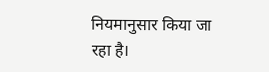नियमानुसार किया जा रहा है।